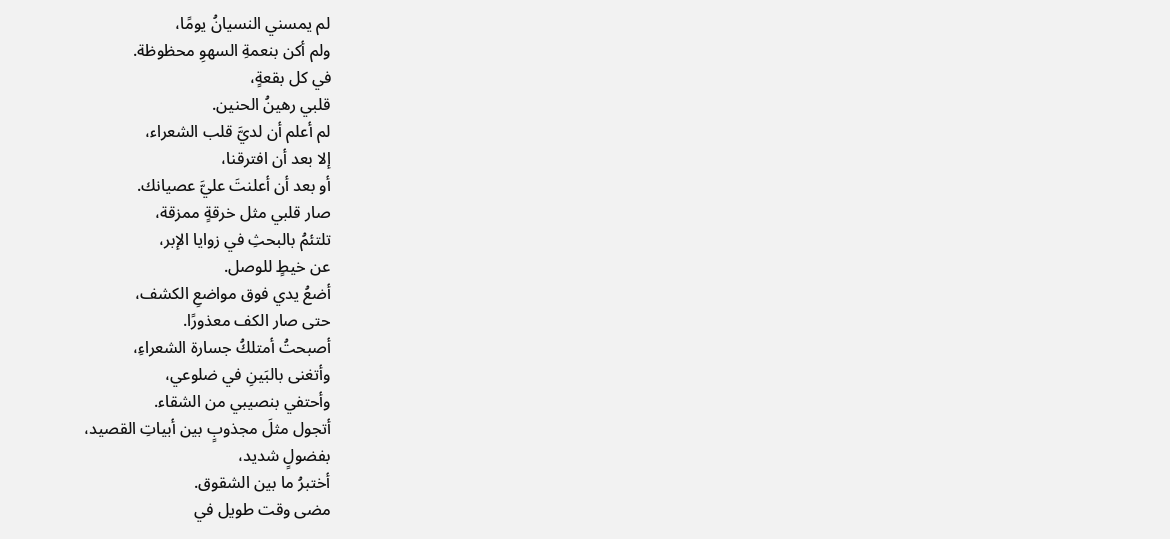لم يمسني النسيانُ يومًا،
ولم أكن بنعمةِ السهوِ محظوظة.
في كل بقعةٍ،
قلبي رهينُ الحنين.
لم أعلم أن لديَّ قلب الشعراء،
إلا بعد أن افترقنا،
أو بعد أن أعلنتَ عليَّ عصيانك.
صار قلبي مثل خرقةٍ ممزقة،
تلتئمُ بالبحثِ في زوايا الإبر،
عن خيطٍ للوصل.
أضعُ يدي فوق مواضعِ الكشف،
حتى صار الكف معذورًا.
أصبحتُ أمتلكُ جسارة الشعراءِ،
وأتغنى بالبَينِ في ضلوعي،
وأحتفي بنصيبي من الشقاء.
أتجول مثلَ مجذوبٍ بين أبياتِ القصيد،
بفضولٍ شديد،
أختبرُ ما بين الشقوق.
مضى وقت طويل في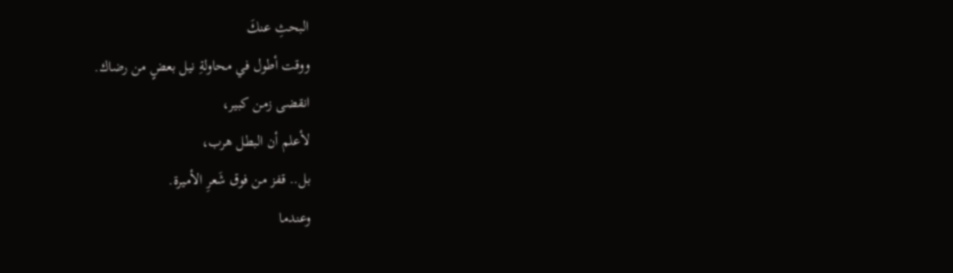البحثِ عنكَ
ووقت أطول في محاولةِ نيل بعضٍ من رضاك.
انقضى زمن كبير،
لأعلم أن البطل هرب،
بل.. قفز من فوق شَعرِ الأميرة.
وعندما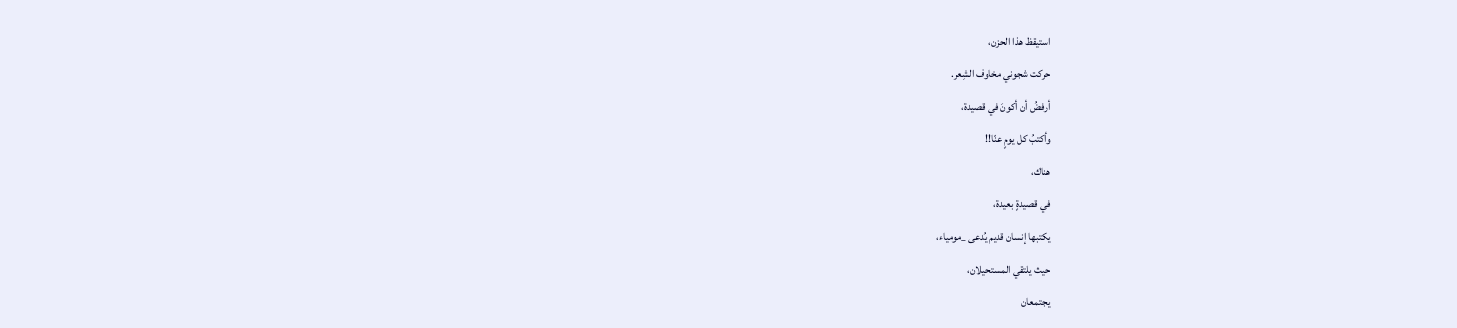استيقظ هذا الحزن،
حركت شجوني مخاوف الشِعر.
أرفضُ أن أكونَ في قصيدة،
وأكتبُ كل يومٍ عنّا!!
هناك،
في قصيدةٍ بعيدة،
يكتبها إنسان قديم يُدعى _مومياء،
حيث يلتقي المستحيلان،
يجتمعان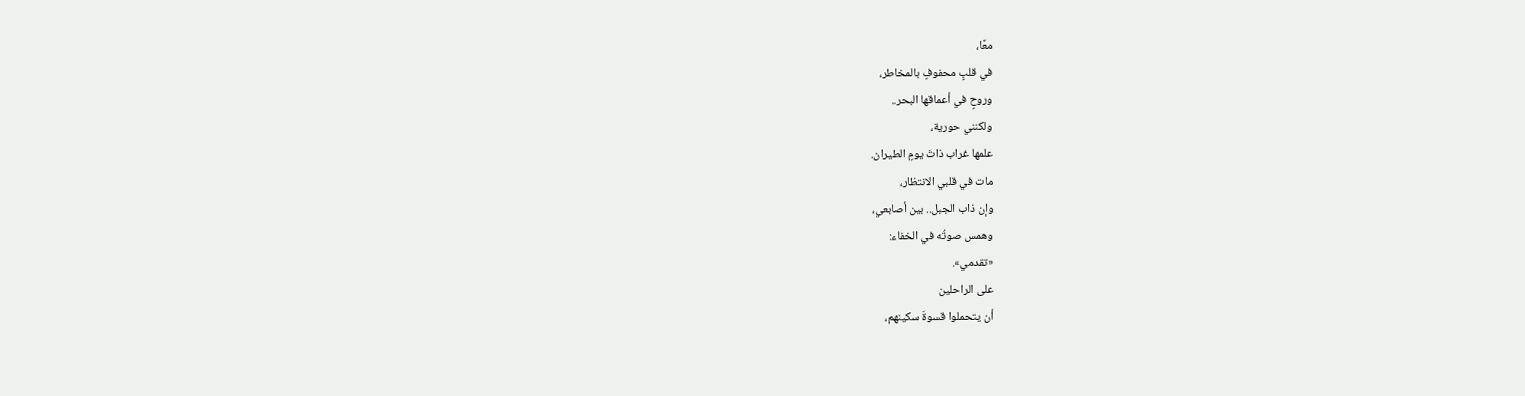معًا،
في قلبٍ محفوفٍ بالمخاطر،
وروحٍ في أعماقها البحر..
ولكنني حورية،
علمها غراب ذاتَ يومٍ الطيران.
مات في قلبي الانتظار،
وإن ذاب الجبل.. بين أصابعي،
وهمس صوتُه في الخفاء:
«تقدمي».
على الراحلين
أن يتحملوا قسوةَ سكينهم،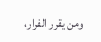ومن يقرر الفرار،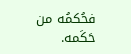فحُكمُه من حَكَمه.